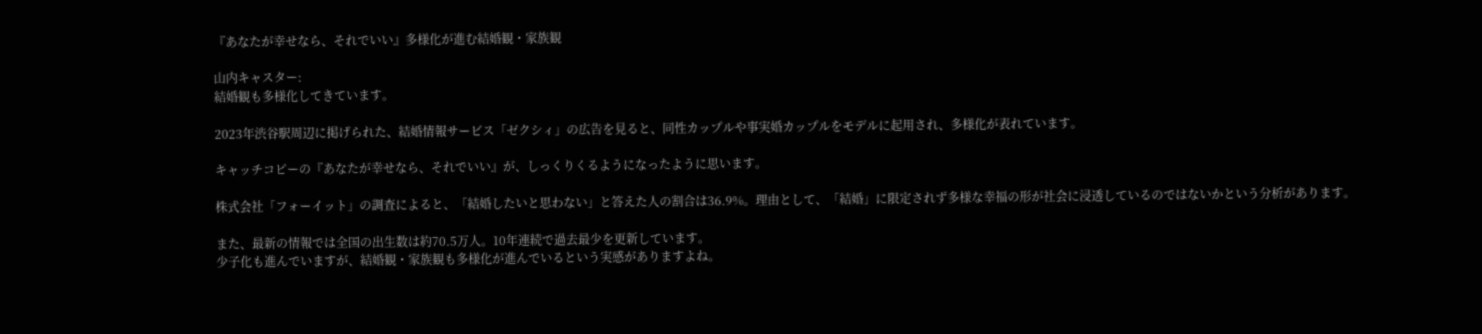『あなたが幸せなら、それでいい』多様化が進む結婚観・家族観

山内キャスター:
結婚観も多様化してきています。

2023年渋谷駅周辺に掲げられた、結婚情報サービス「ゼクシィ」の広告を見ると、同性カップルや事実婚カップルをモデルに起用され、多様化が表れています。

キャッチコピーの『あなたが幸せなら、それでいい』が、しっくりくるようになったように思います。

株式会社「フォーイット」の調査によると、「結婚したいと思わない」と答えた人の割合は36.9%。理由として、「結婚」に限定されず多様な幸福の形が社会に浸透しているのではないかという分析があります。

また、最新の情報では全国の出生数は約70.5万人。10年連続で過去最少を更新しています。
少子化も進んでいますが、結婚観・家族観も多様化が進んでいるという実感がありますよね。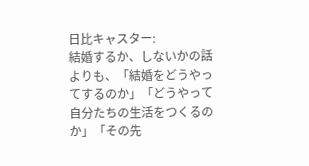日比キャスター:
結婚するか、しないかの話よりも、「結婚をどうやってするのか」「どうやって自分たちの生活をつくるのか」「その先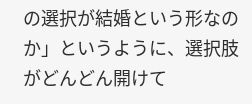の選択が結婚という形なのか」というように、選択肢がどんどん開けて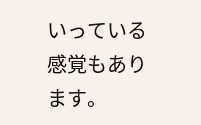いっている感覚もあります。